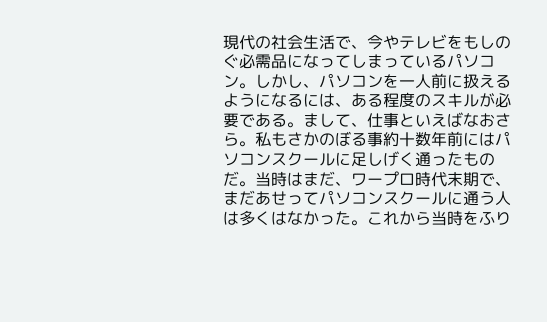現代の社会生活で、今やテレビをもしのぐ必需品になってしまっているパソコン。しかし、パソコンを一人前に扱えるようになるには、ある程度のスキルが必要である。まして、仕事といえばなおさら。私もさかのぼる事約十数年前にはパソコンスクールに足しげく通ったものだ。当時はまだ、ワープロ時代末期で、まだあせってパソコンスクールに通う人は多くはなかった。これから当時をふり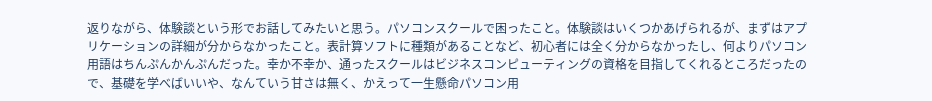返りながら、体験談という形でお話してみたいと思う。パソコンスクールで困ったこと。体験談はいくつかあげられるが、まずはアプリケーションの詳細が分からなかったこと。表計算ソフトに種類があることなど、初心者には全く分からなかったし、何よりパソコン用語はちんぷんかんぷんだった。幸か不幸か、通ったスクールはビジネスコンピューティングの資格を目指してくれるところだったので、基礎を学べばいいや、なんていう甘さは無く、かえって一生懸命パソコン用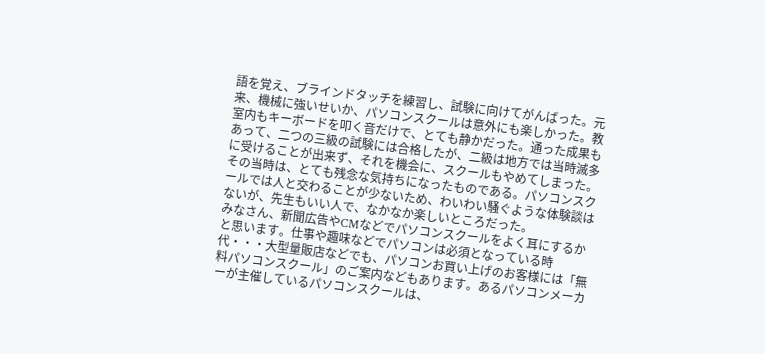語を覚え、ブラインドタッチを練習し、試験に向けてがんばった。元来、機械に強いせいか、パソコンスクールは意外にも楽しかった。教室内もキーボードを叩く音だけで、とても静かだった。通った成果もあって、二つの三級の試験には合格したが、二級は地方では当時滅多に受けることが出来ず、それを機会に、スクールもやめてしまった。その当時は、とても残念な気持ちになったものである。パソコンスクールでは人と交わることが少ないため、わいわい騒ぐような体験談はないが、先生もいい人で、なかなか楽しいところだった。
みなさん、新聞広告やCMなどでパソコンスクールをよく耳にするかと思います。仕事や趣味などでパソコンは必須となっている時代・・・大型量販店などでも、パソコンお買い上げのお客様には「無料パソコンスクール」のご案内などもあります。あるパソコンメーカーが主催しているパソコンスクールは、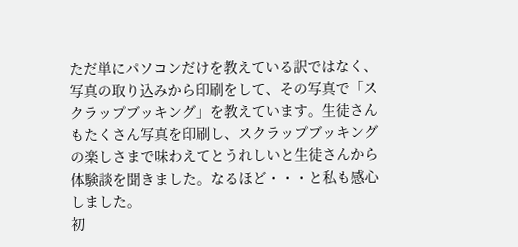ただ単にパソコンだけを教えている訳ではなく、写真の取り込みから印刷をして、その写真で「スクラップブッキング」を教えています。生徒さんもたくさん写真を印刷し、スクラップブッキングの楽しさまで味わえてとうれしいと生徒さんから体験談を聞きました。なるほど・・・と私も感心しました。
初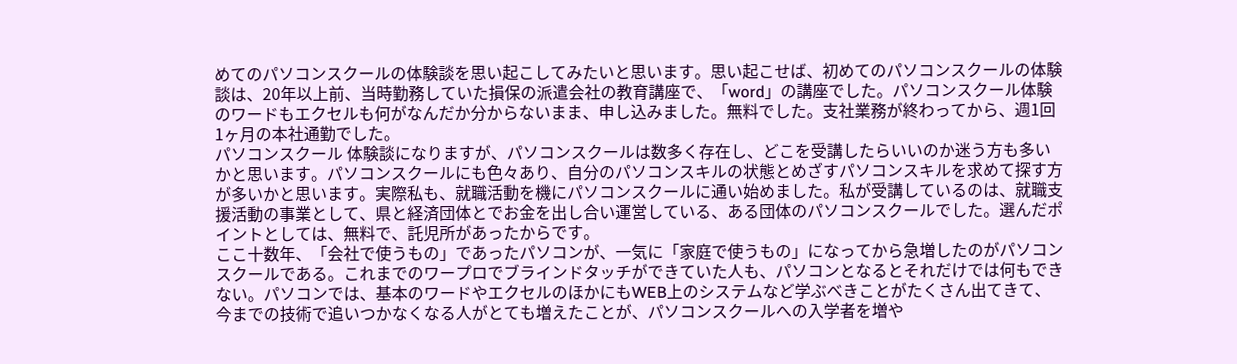めてのパソコンスクールの体験談を思い起こしてみたいと思います。思い起こせば、初めてのパソコンスクールの体験談は、20年以上前、当時勤務していた損保の派遣会社の教育講座で、「word」の講座でした。パソコンスクール体験のワードもエクセルも何がなんだか分からないまま、申し込みました。無料でした。支社業務が終わってから、週1回1ヶ月の本社通勤でした。
パソコンスクール 体験談になりますが、パソコンスクールは数多く存在し、どこを受講したらいいのか迷う方も多いかと思います。パソコンスクールにも色々あり、自分のパソコンスキルの状態とめざすパソコンスキルを求めて探す方が多いかと思います。実際私も、就職活動を機にパソコンスクールに通い始めました。私が受講しているのは、就職支援活動の事業として、県と経済団体とでお金を出し合い運営している、ある団体のパソコンスクールでした。選んだポイントとしては、無料で、託児所があったからです。
ここ十数年、「会社で使うもの」であったパソコンが、一気に「家庭で使うもの」になってから急増したのがパソコンスクールである。これまでのワープロでブラインドタッチができていた人も、パソコンとなるとそれだけでは何もできない。パソコンでは、基本のワードやエクセルのほかにもWEB上のシステムなど学ぶべきことがたくさん出てきて、今までの技術で追いつかなくなる人がとても増えたことが、パソコンスクールへの入学者を増や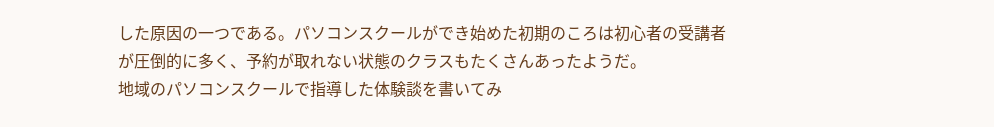した原因の一つである。パソコンスクールができ始めた初期のころは初心者の受講者が圧倒的に多く、予約が取れない状態のクラスもたくさんあったようだ。
地域のパソコンスクールで指導した体験談を書いてみ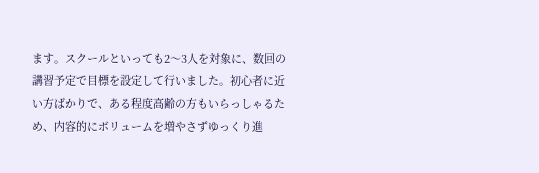ます。スクールといっても2〜3人を対象に、数回の講習予定で目標を設定して行いました。初心者に近い方ばかりで、ある程度高齢の方もいらっしゃるため、内容的にボリュームを増やさずゆっくり進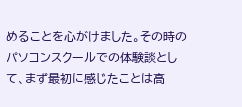めることを心がけました。その時のパソコンスクールでの体験談として、まず最初に感じたことは高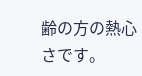齢の方の熱心さです。